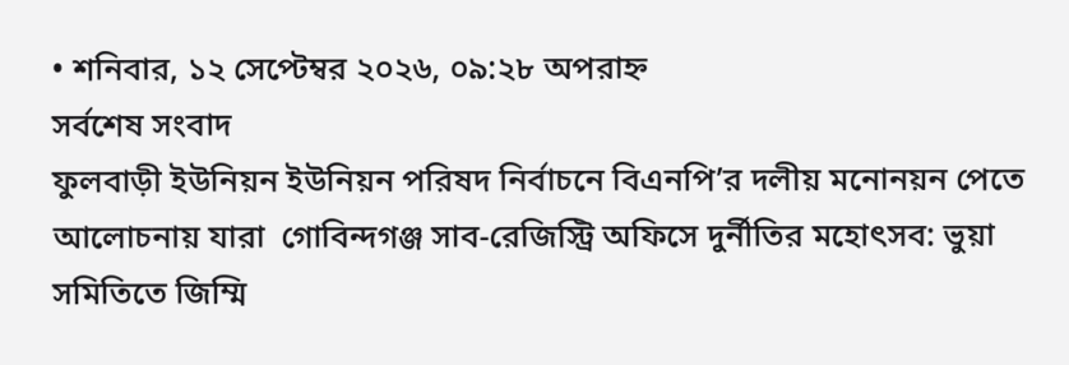• শনিবার, ১২ সেপ্টেম্বর ২০২৬, ০৯:২৮ অপরাহ্ন
সর্বশেষ সংবাদ
ফুলবাড়ী ইউনিয়ন ইউনিয়ন পরিষদ নির্বাচনে বিএনপি’র দলীয় মনোনয়ন পেতে আলোচনায় যারা  গোবিন্দগঞ্জ সাব-রেজিস্ট্রি অফিসে দুর্নীতির মহোৎসব: ভুয়া সমিতিতে জিম্মি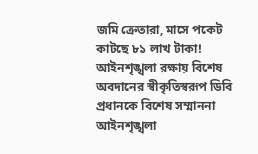জমি ক্রেতারা, মাসে পকেট কাটছে ৮১ লাখ টাকা! আইনশৃঙ্খলা রক্ষায় বিশেষ অবদানের স্বীকৃতিস্বরূপ ডিবি প্রধানকে বিশেষ সম্মাননা আইনশৃঙ্খলা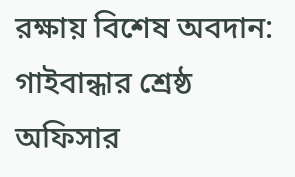রক্ষায় বিশেষ অবদান: গাইবান্ধার শ্রেষ্ঠ অফিসার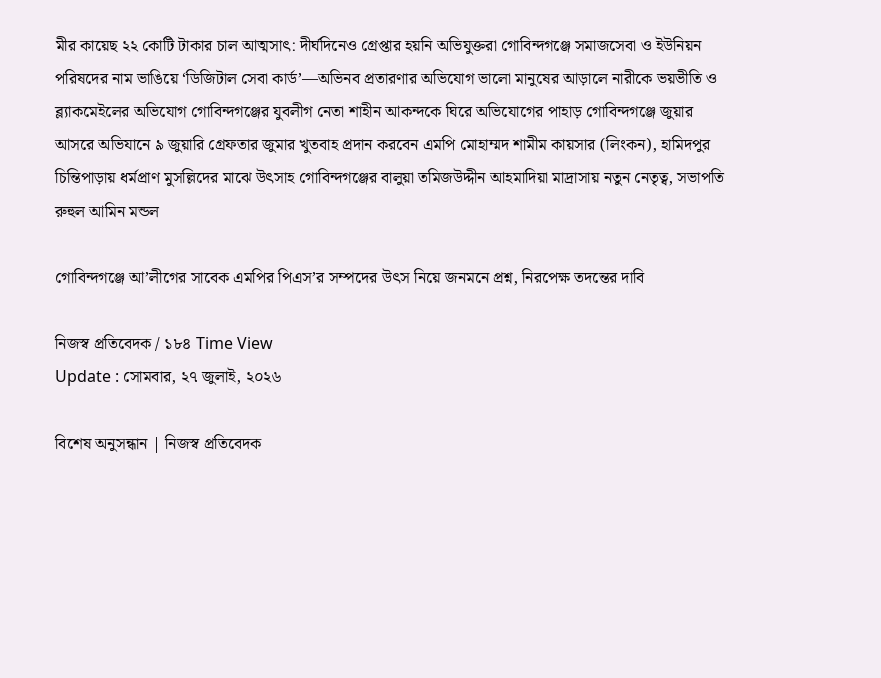মীর কায়েছ ২২ কোটি টাকার চাল আত্মসাৎ: দীর্ঘদিনেও গ্রেপ্তার হয়নি অভিযুক্তরা গোবিন্দগঞ্জে সমাজসেবা ও ইউনিয়ন পরিষদের নাম ভাঙিয়ে ‘ডিজিটাল সেবা কার্ড’—অভিনব প্রতারণার অভিযোগ ভালো মানুষের আড়ালে নারীকে ভয়ভীতি ও ব্ল্যাকমেইলের অভিযোগ গোবিন্দগঞ্জের যুবলীগ নেতা শাহীন আকন্দকে ঘিরে অভিযোগের পাহাড় গোবিন্দগঞ্জে জুয়ার আসরে অভিযানে ৯ জুয়ারি গ্রেফতার জুমার খুতবাহ প্রদান করবেন এমপি মোহাম্মদ শামীম কায়সার (লিংকন), হামিদপুর চিন্তিপাড়ায় ধর্মপ্রাণ মুসল্লিদের মাঝে উৎসাহ গোবিন্দগঞ্জের বালুয়া তমিজউদ্দীন আহমাদিয়া মাদ্রাসায় নতুন নেতৃত্ব, সভাপতি রুহুল আমিন মন্ডল

গোবিন্দগঞ্জে আ’লীগের সাবেক এমপির পিএস’র সম্পদের উৎস নিয়ে জনমনে প্রশ্ন, নিরপেক্ষ তদন্তের দাবি

নিজস্ব প্রতিবেদক / ১৮৪ Time View
Update : সোমবার, ২৭ জুলাই, ২০২৬

বিশেষ অনুসন্ধান | নিজস্ব প্রতিবেদক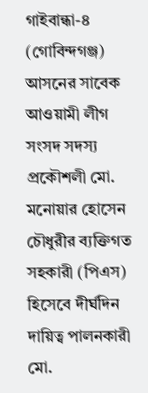গাইবান্ধা-৪ (গোবিন্দগঞ্জ) আসনের সাবেক আওয়ামী লীগ সংসদ সদস্য প্রকৌশলী মো. মনোয়ার হোসেন চৌধুরীর ব্যক্তিগত সহকারী (পিএস) হিসেবে দীর্ঘদিন দায়িত্ব পালনকারী মো.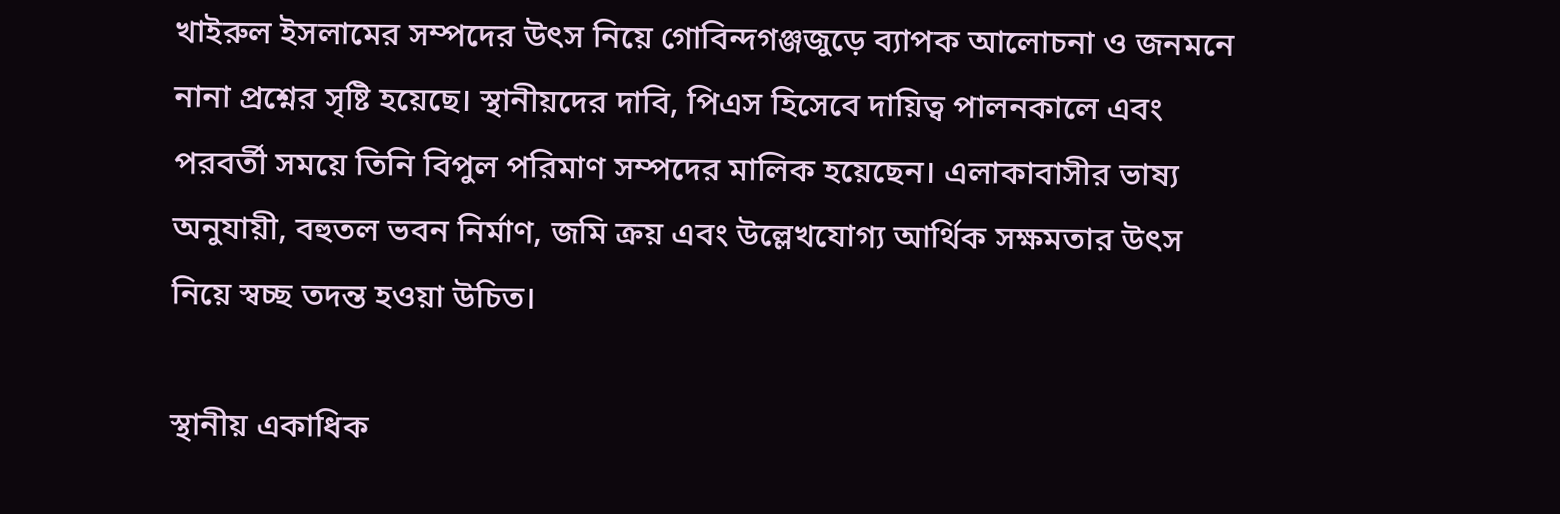খাইরুল ইসলামের সম্পদের উৎস নিয়ে গোবিন্দগঞ্জজুড়ে ব্যাপক আলোচনা ও জনমনে নানা প্রশ্নের সৃষ্টি হয়েছে। স্থানীয়দের দাবি, পিএস হিসেবে দায়িত্ব পালনকালে এবং পরবর্তী সময়ে তিনি বিপুল পরিমাণ সম্পদের মালিক হয়েছেন। এলাকাবাসীর ভাষ্য অনুযায়ী, বহুতল ভবন নির্মাণ, জমি ক্রয় এবং উল্লেখযোগ্য আর্থিক সক্ষমতার উৎস নিয়ে স্বচ্ছ তদন্ত হওয়া উচিত।

স্থানীয় একাধিক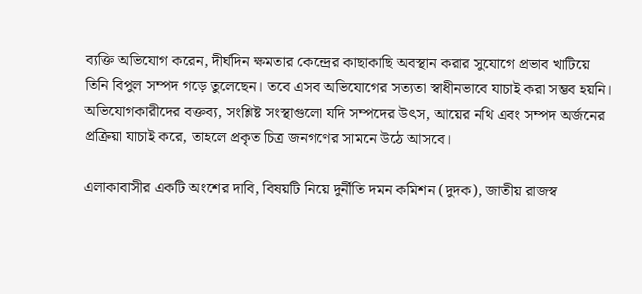ব্যক্তি অভিযোগ করেন, দীর্ঘদিন ক্ষমতার কেন্দ্রের কাছাকাছি অবস্থান করার সুযোগে প্রভাব খাটিয়ে তিনি বিপুল সম্পদ গড়ে তুলেছেন। তবে এসব অভিযোগের সত্যতা স্বাধীনভাবে যাচাই করা সম্ভব হয়নি। অভিযোগকারীদের বক্তব্য, সংশ্লিষ্ট সংস্থাগুলো যদি সম্পদের উৎস, আয়ের নথি এবং সম্পদ অর্জনের প্রক্রিয়া যাচাই করে, তাহলে প্রকৃত চিত্র জনগণের সামনে উঠে আসবে।

এলাকাবাসীর একটি অংশের দাবি, বিষয়টি নিয়ে দুর্নীতি দমন কমিশন (দুদক), জাতীয় রাজস্ব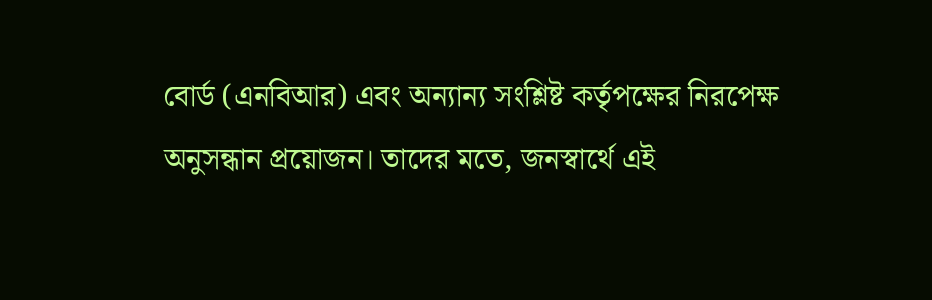বোর্ড (এনবিআর) এবং অন্যান্য সংশ্লিষ্ট কর্তৃপক্ষের নিরপেক্ষ অনুসন্ধান প্রয়োজন। তাদের মতে, জনস্বার্থে এই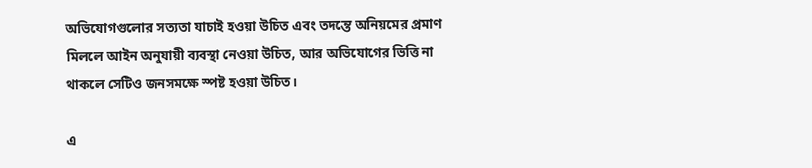অভিযোগগুলোর সত্যতা যাচাই হওয়া উচিত এবং তদন্তে অনিয়মের প্রমাণ মিললে আইন অনুযায়ী ব্যবস্থা নেওয়া উচিত, আর অভিযোগের ভিত্তি না থাকলে সেটিও জনসমক্ষে স্পষ্ট হওয়া উচিত।

এ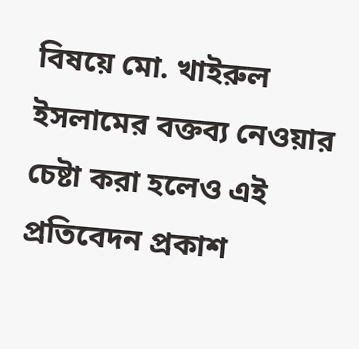বিষয়ে মো. খাইরুল ইসলামের বক্তব্য নেওয়ার চেষ্টা করা হলেও এই প্রতিবেদন প্রকাশ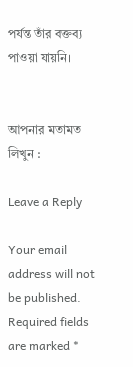পর্যন্ত তাঁর বক্তব্য পাওয়া যায়নি।


আপনার মতামত লিখুন :

Leave a Reply

Your email address will not be published. Required fields are marked *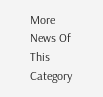More News Of This Category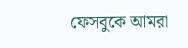ফেসবুকে আমরা